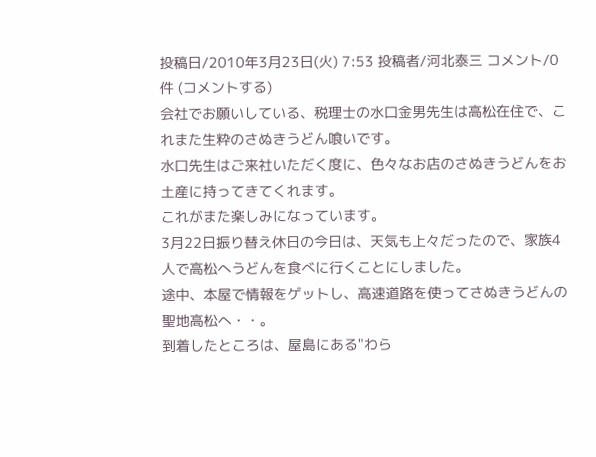投稿日/2010年3月23日(火) 7:53 投稿者/河北泰三 コメント/0件 (コメントする)
会社でお願いしている、税理士の水口金男先生は高松在住で、これまた生粋のさぬきうどん喰いです。
水口先生はご来社いただく度に、色々なお店のさぬきうどんをお土産に持ってきてくれます。
これがまた楽しみになっています。
3月22日振り替え休日の今日は、天気も上々だったので、家族4人で高松へうどんを食べに行くことにしました。
途中、本屋で情報をゲットし、高速道路を使ってさぬきうどんの聖地高松へ・・。
到着したところは、屋島にある"わら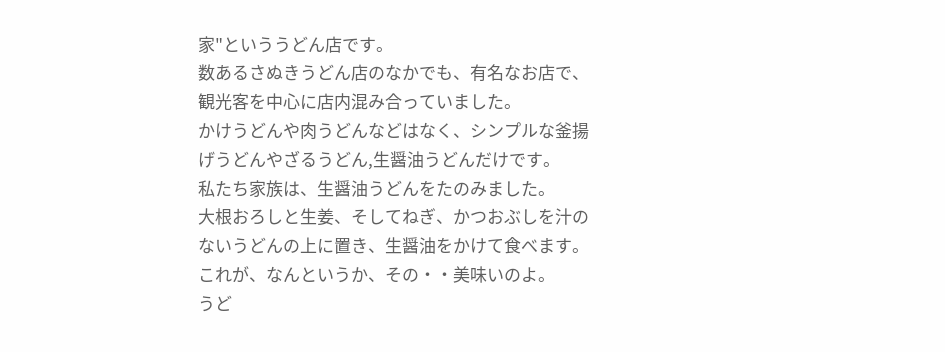家"といううどん店です。
数あるさぬきうどん店のなかでも、有名なお店で、観光客を中心に店内混み合っていました。
かけうどんや肉うどんなどはなく、シンプルな釜揚げうどんやざるうどん,生醤油うどんだけです。
私たち家族は、生醤油うどんをたのみました。
大根おろしと生姜、そしてねぎ、かつおぶしを汁のないうどんの上に置き、生醤油をかけて食べます。
これが、なんというか、その・・美味いのよ。
うど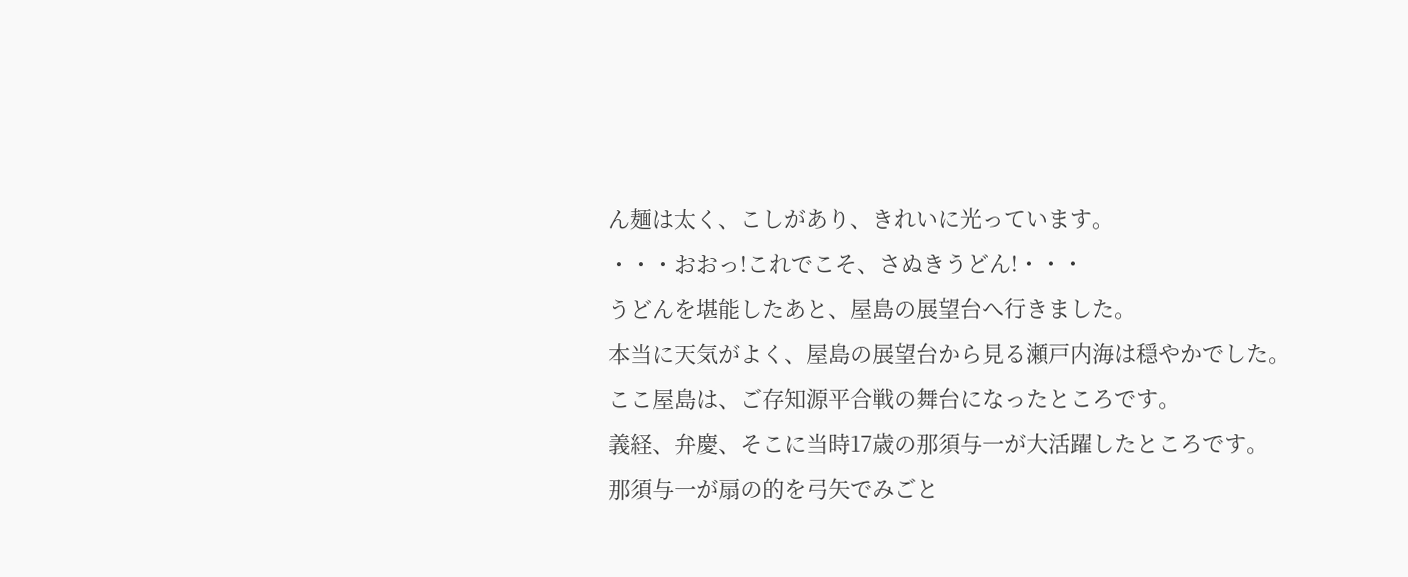ん麺は太く、こしがあり、きれいに光っています。
・・・おおっ!これでこそ、さぬきうどん!・・・
うどんを堪能したあと、屋島の展望台へ行きました。
本当に天気がよく、屋島の展望台から見る瀬戸内海は穏やかでした。
ここ屋島は、ご存知源平合戦の舞台になったところです。
義経、弁慶、そこに当時17歳の那須与一が大活躍したところです。
那須与一が扇の的を弓矢でみごと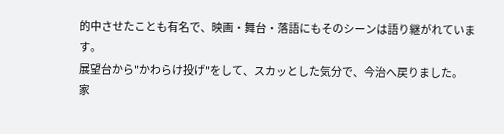的中させたことも有名で、映画・舞台・落語にもそのシーンは語り継がれています。
展望台から"かわらけ投げ"をして、スカッとした気分で、今治へ戻りました。
家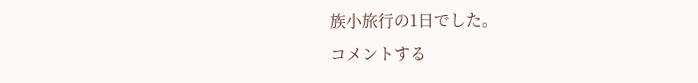族小旅行の1日でした。
コメントする